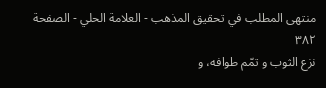منتهى المطلب في تحقيق المذهب - العلامة الحلي - الصفحة ٣٨٢
نزع الثوب و تمّم طوافه، و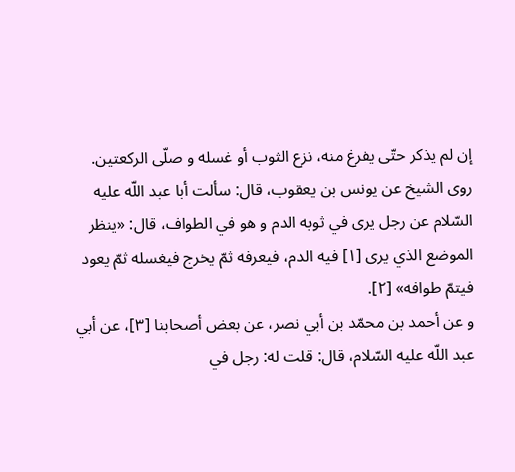إن لم يذكر حتّى يفرغ منه، نزع الثوب أو غسله و صلّى الركعتين.
روى الشيخ عن يونس بن يعقوب، قال: سألت أبا عبد اللّه عليه السّلام عن رجل يرى في ثوبه الدم و هو في الطواف، قال: «ينظر الموضع الذي يرى [١] فيه الدم، فيعرفه ثمّ يخرج فيغسله ثمّ يعود فيتمّ طوافه» [٢].
و عن أحمد بن محمّد بن أبي نصر، عن بعض أصحابنا [٣]، عن أبي عبد اللّه عليه السّلام، قال: قلت له: رجل في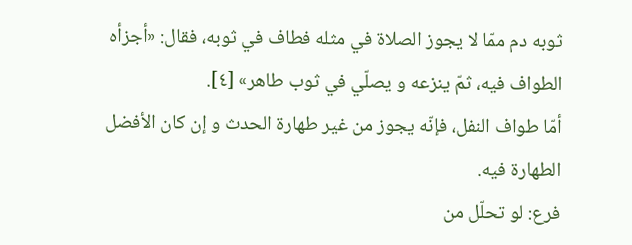ثوبه دم ممّا لا يجوز الصلاة في مثله فطاف في ثوبه، فقال: «أجزأه الطواف فيه، ثمّ ينزعه و يصلّي في ثوب طاهر» [٤].
أمّا طواف النفل، فإنّه يجوز من غير طهارة الحدث و إن كان الأفضل الطهارة فيه.
فرع: لو تحلّل من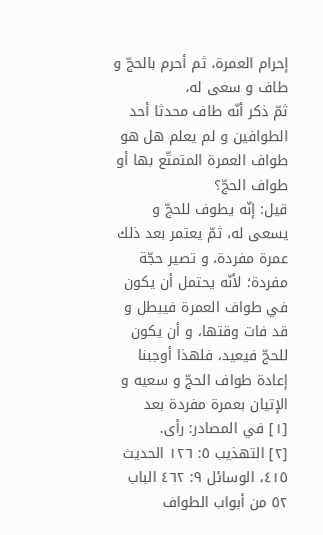إحرام العمرة، ثم أحرم بالحجّ و طاف و سعى له،
ثمّ ذكر أنّه طاف محدثا أحد الطوافين و لم يعلم هل هو طواف العمرة المتمتّع بها أو طواف الحجّ؟
قيل: إنّه يطوف للحجّ و يسعى له، ثمّ يعتمر بعد ذلك عمرة مفردة، و تصير حجّة مفردة؛ لأنّه يحتمل أن يكون في طواف العمرة فيبطل و قد فات وقتها، و أن يكون للحجّ فيعيد، فلهذا أوجبنا إعادة طواف الحجّ و سعيه و الإتيان بعمرة مفردة بعد
[١] في المصادر: رأى.
[٢] التهذيب ٥: ١٢٦ الحديث ٤١٥، الوسائل ٩: ٤٦٢ الباب ٥٢ من أبواب الطواف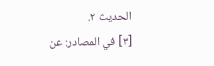الحديث ٢.
[٣] في المصادر: عن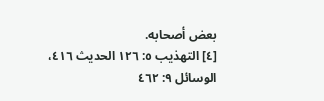بعض أصحابه.
[٤] التهذيب ٥: ١٢٦ الحديث ٤١٦، الوسائل ٩: ٤٦٢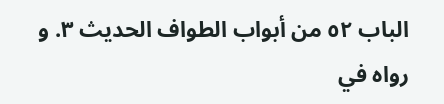الباب ٥٢ من أبواب الطواف الحديث ٣. و رواه في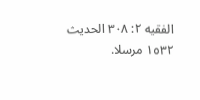الفقيه ٢: ٣٠٨ الحديث ١٥٣٢ مرسلا.